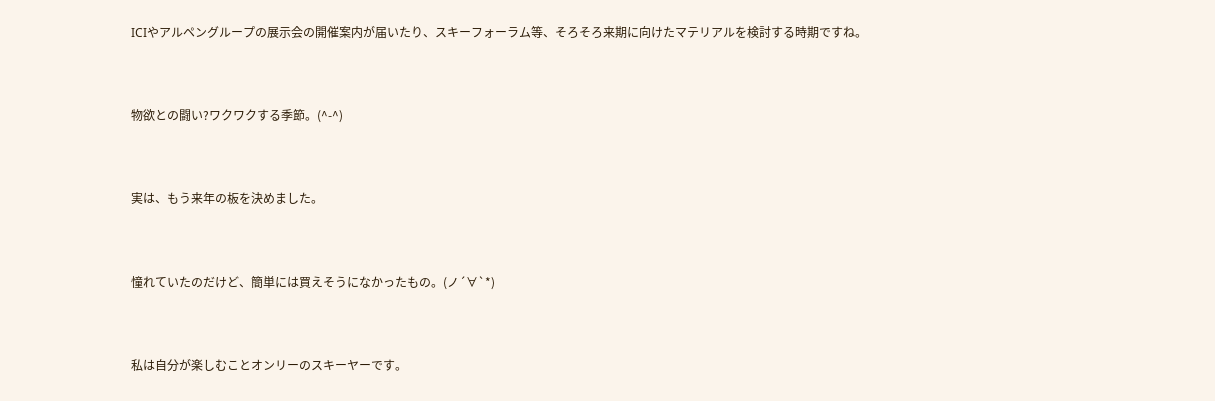ICIやアルペングループの展示会の開催案内が届いたり、スキーフォーラム等、そろそろ来期に向けたマテリアルを検討する時期ですね。


物欲との闘い?ワクワクする季節。(^-^)


実は、もう来年の板を決めました。


憧れていたのだけど、簡単には買えそうになかったもの。(ノ´∀`*)


私は自分が楽しむことオンリーのスキーヤーです。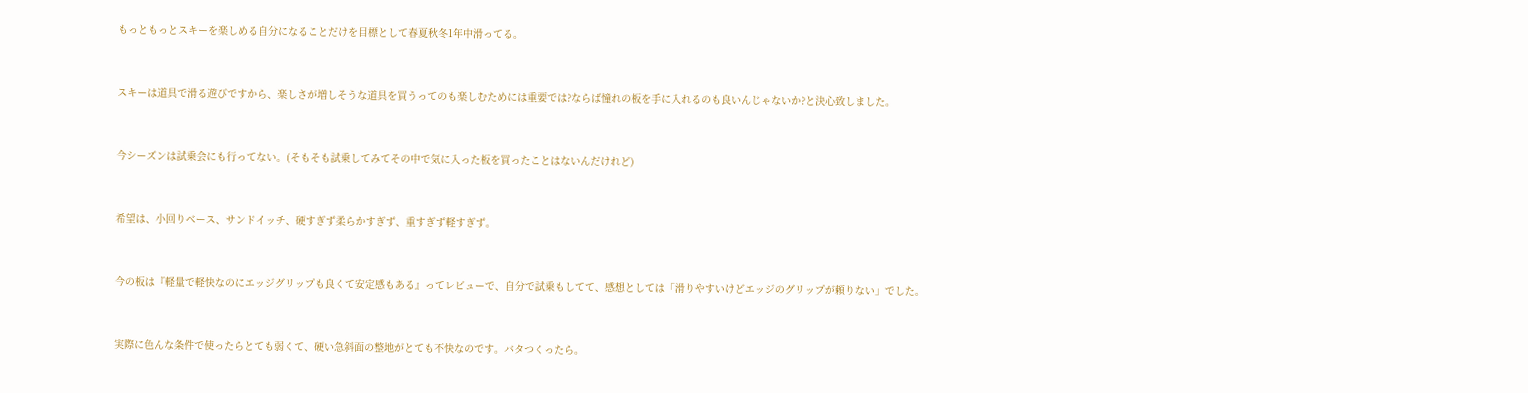もっともっとスキーを楽しめる自分になることだけを目標として春夏秋冬1年中滑ってる。


スキーは道具で滑る遊びですから、楽しさが増しそうな道具を買うってのも楽しむためには重要では?ならば憧れの板を手に入れるのも良いんじゃないか?と決心致しました。


今シーズンは試乗会にも行ってない。(そもそも試乗してみてその中で気に入った板を買ったことはないんだけれど)


希望は、小回りベース、サンドイッチ、硬すぎず柔らかすぎず、重すぎず軽すぎず。


今の板は『軽量で軽快なのにエッジグリップも良くて安定感もある』ってレビューで、自分で試乗もしてて、感想としては「滑りやすいけどエッジのグリップが頼りない」でした。


実際に色んな条件で使ったらとても弱くて、硬い急斜面の整地がとても不快なのです。バタつくったら。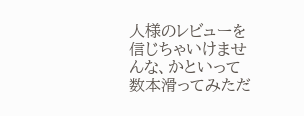人様のレビューを信じちゃいけませんな、かといって数本滑ってみただ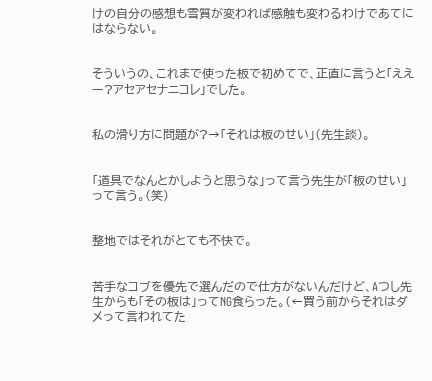けの自分の感想も雪質が変われば感触も変わるわけであてにはならない。


そういうの、これまで使った板で初めてで、正直に言うと「ええー?アセアセナニコレ」でした。


私の滑り方に問題が?→「それは板のせい」(先生談)。


「道具でなんとかしようと思うな」って言う先生が「板のせい」って言う。(笑)


整地ではそれがとても不快で。


苦手なコブを優先で選んだので仕方がないんだけど、Aつし先生からも「その板は」ってNG食らった。(←買う前からそれはダメって言われてた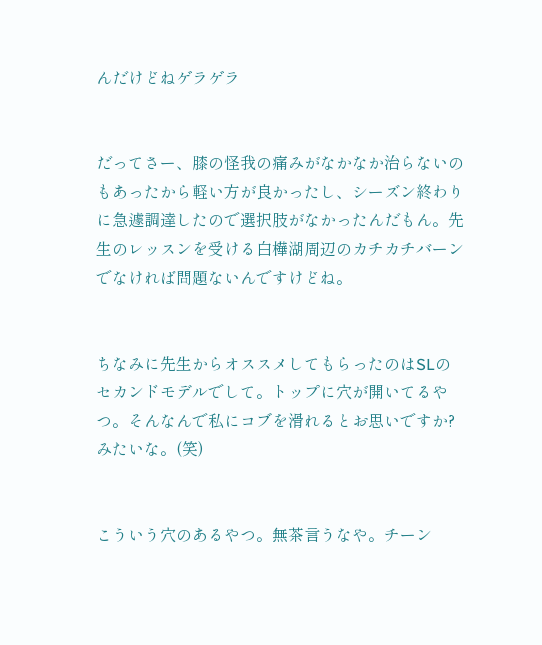んだけどねゲラゲラ


だってさー、膝の怪我の痛みがなかなか治らないのもあったから軽い方が良かったし、シーズン終わりに急遽調達したので選択肢がなかったんだもん。先生のレッスンを受ける白樺湖周辺のカチカチバーンでなければ問題ないんですけどね。


ちなみに先生からオススメしてもらったのはSLのセカンドモデルでして。トップに穴が開いてるやつ。そんなんで私にコブを滑れるとお思いですか?みたいな。(笑)


こういう穴のあるやつ。無茶言うなや。チーン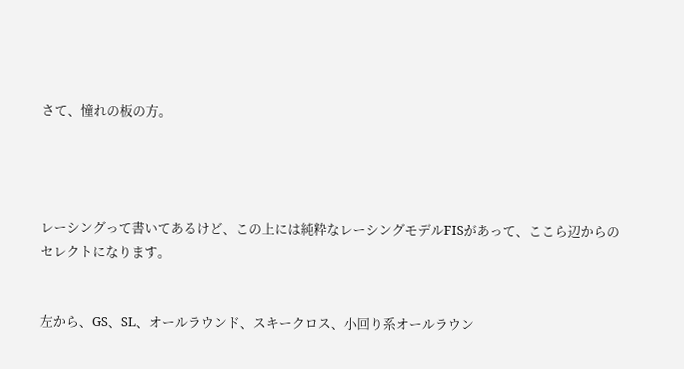さて、憧れの板の方。




レーシングって書いてあるけど、この上には純粋なレーシングモデルFISがあって、ここら辺からのセレクトになります。


左から、GS、SL、オールラウンド、スキークロス、小回り系オールラウン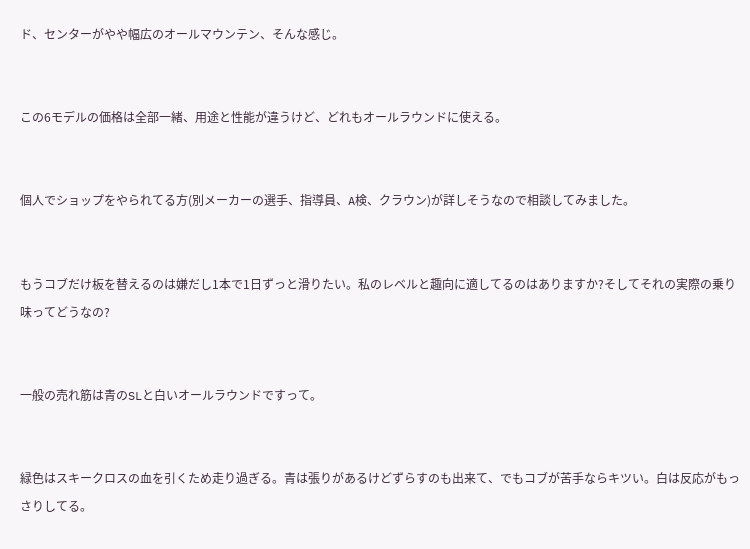ド、センターがやや幅広のオールマウンテン、そんな感じ。


この6モデルの価格は全部一緒、用途と性能が違うけど、どれもオールラウンドに使える。


個人でショップをやられてる方(別メーカーの選手、指導員、A検、クラウン)が詳しそうなので相談してみました。


もうコブだけ板を替えるのは嫌だし1本で1日ずっと滑りたい。私のレベルと趣向に適してるのはありますか?そしてそれの実際の乗り味ってどうなの?


一般の売れ筋は青のSLと白いオールラウンドですって。


緑色はスキークロスの血を引くため走り過ぎる。青は張りがあるけどずらすのも出来て、でもコブが苦手ならキツい。白は反応がもっさりしてる。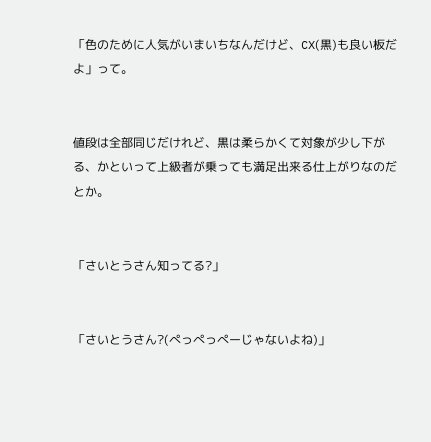「色のために人気がいまいちなんだけど、CX(黒)も良い板だよ」って。


値段は全部同じだけれど、黒は柔らかくて対象が少し下がる、かといって上級者が乗っても満足出来る仕上がりなのだとか。


「さいとうさん知ってる?」


「さいとうさん?(ぺっぺっぺーじゃないよね)」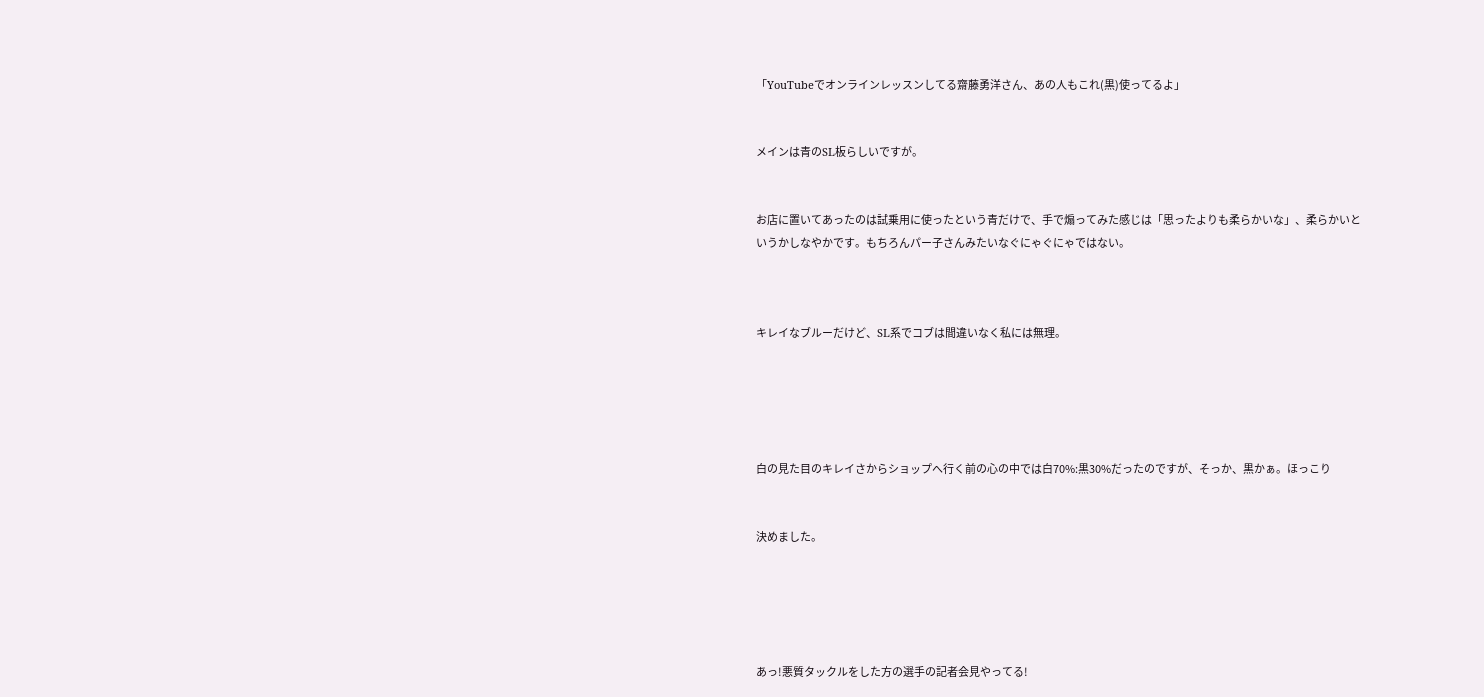「YouTubeでオンラインレッスンしてる齋藤勇洋さん、あの人もこれ(黒)使ってるよ」


メインは青のSL板らしいですが。


お店に置いてあったのは試乗用に使ったという青だけで、手で煽ってみた感じは「思ったよりも柔らかいな」、柔らかいというかしなやかです。もちろんパー子さんみたいなぐにゃぐにゃではない。



キレイなブルーだけど、SL系でコブは間違いなく私には無理。





白の見た目のキレイさからショップへ行く前の心の中では白70%:黒30%だったのですが、そっか、黒かぁ。ほっこり


決めました。





あっ!悪質タックルをした方の選手の記者会見やってる!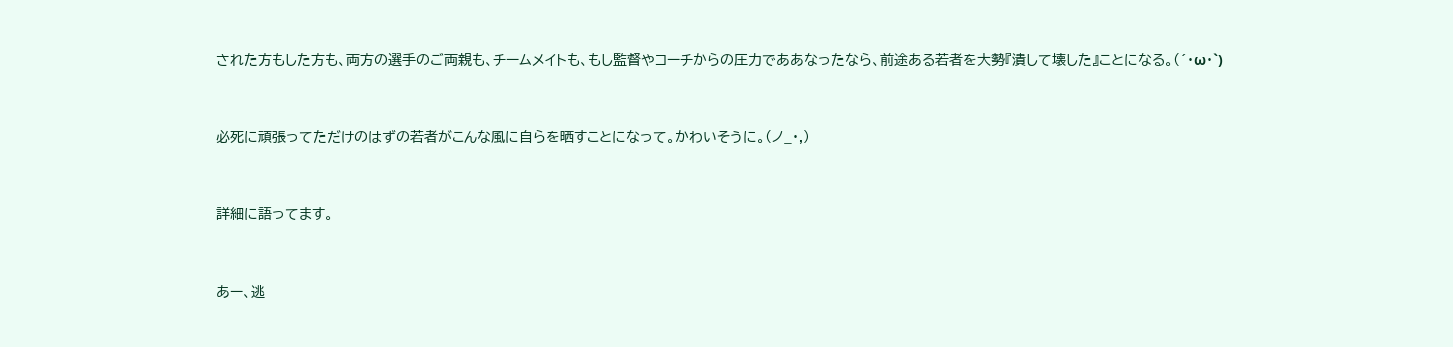された方もした方も、両方の選手のご両親も、チームメイトも、もし監督やコーチからの圧力でああなったなら、前途ある若者を大勢『潰して壊した』ことになる。(´・ω・`)


必死に頑張ってただけのはずの若者がこんな風に自らを晒すことになって。かわいそうに。(ノ_・,)


詳細に語ってます。


あー、逃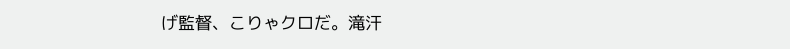げ監督、こりゃクロだ。滝汗